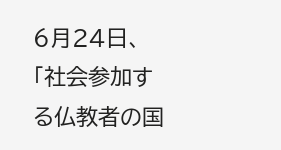6月24日、「社会参加する仏教者の国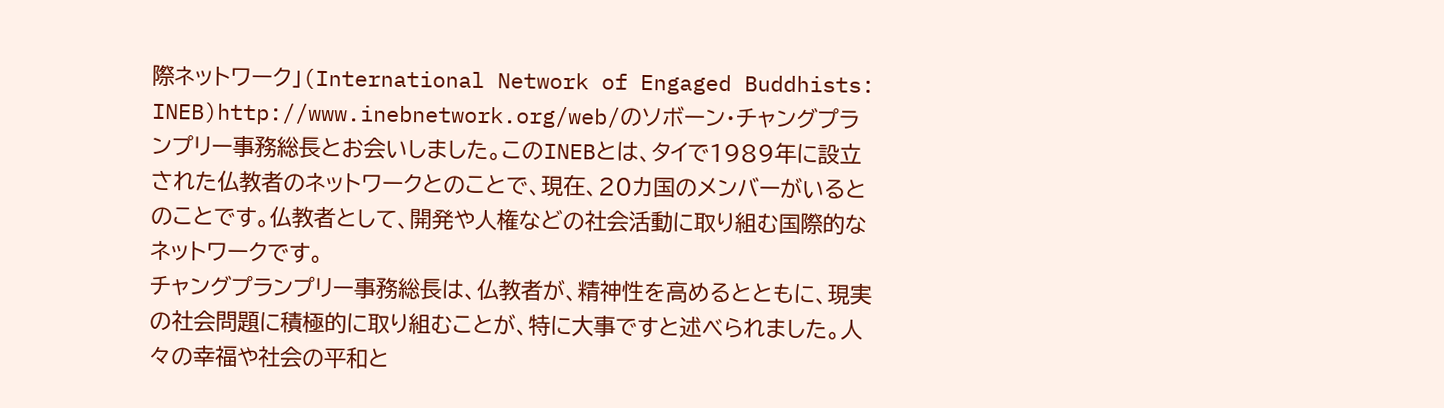際ネットワーク」(International Network of Engaged Buddhists: INEB)http://www.inebnetwork.org/web/のソボーン・チャングプランプリー事務総長とお会いしました。このINEBとは、タイで1989年に設立された仏教者のネットワークとのことで、現在、20カ国のメンバーがいるとのことです。仏教者として、開発や人権などの社会活動に取り組む国際的なネットワークです。
チャングプランプリー事務総長は、仏教者が、精神性を高めるとともに、現実の社会問題に積極的に取り組むことが、特に大事ですと述べられました。人々の幸福や社会の平和と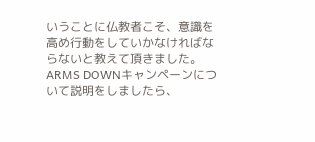いうことに仏教者こそ、意識を高め行動をしていかなければならないと教えて頂きました。ARMS DOWNキャンペーンについて説明をしましたら、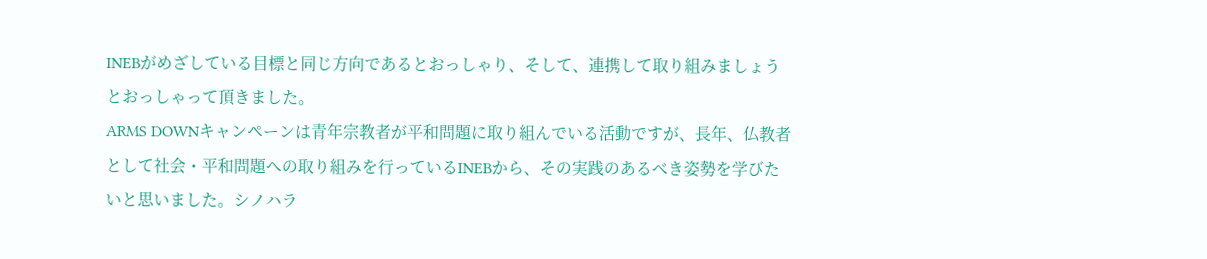INEBがめざしている目標と同じ方向であるとおっしゃり、そして、連携して取り組みましょうとおっしゃって頂きました。
ARMS DOWNキャンペーンは青年宗教者が平和問題に取り組んでいる活動ですが、長年、仏教者として社会・平和問題への取り組みを行っているINEBから、その実践のあるべき姿勢を学びたいと思いました。シノハラ